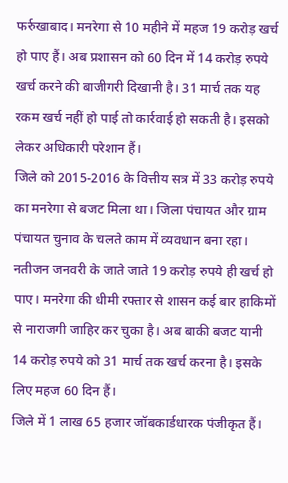फर्रुखाबाद। मनरेगा से 10 महीने में महज 19 करोड़ खर्च हो पाए हैं। अब प्रशासन को 60 दिन में 14 करोड़ रुपये खर्च करने की बाजीगरी दिखानी है। 31 मार्च तक यह रकम खर्च नहीं हो पाई तो कार्रवाई हो सकती है। इसको लेकर अधिकारी परेशान हैं।
जिले को 2015-2016 के वित्तीय सत्र में 33 करोड़ रुपये का मनरेगा से बजट मिला था। जिला पंचायत और ग्राम पंचायत चुनाव के चलते काम में व्यवधान बना रहा। नतीजन जनवरी के जाते जाते 19 करोड़ रुपये ही खर्च हो पाए। मनरेगा की धीमी रफ्तार से शासन कई बार हाकिमों से नाराजगी जाहिर कर चुका है। अब बाकी बजट यानी 14 करोड़ रुपये को 31 मार्च तक खर्च करना है। इसके लिए महज 60 दिन हैं।
जिले में 1 लाख 65 हजार जॉबकार्डधारक पंजीकृत हैं।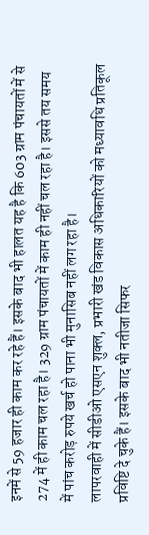इनमें से 59 हजार ही काम कर रहे हैं। इसके बाद भी हालत यह है कि 603 ग्राम पंचायतों में से 274 में ही काम चल रहा है। 329 ग्राम पंचायतों में काम ही नहीं चल रहा है। इससे तय समय में पांच करोड़ रुपये खर्च हो पाना भी मुनासिब नहीं लग रहा है।
लापरवाही में सीडीओ एसएन शुक्ल, प्रभारी खंड विकास अधिकारियों को मध्यावधि प्रतिकूल प्रविष्टि दे चुके हैं। इसके बाद भी नतीजा सिफर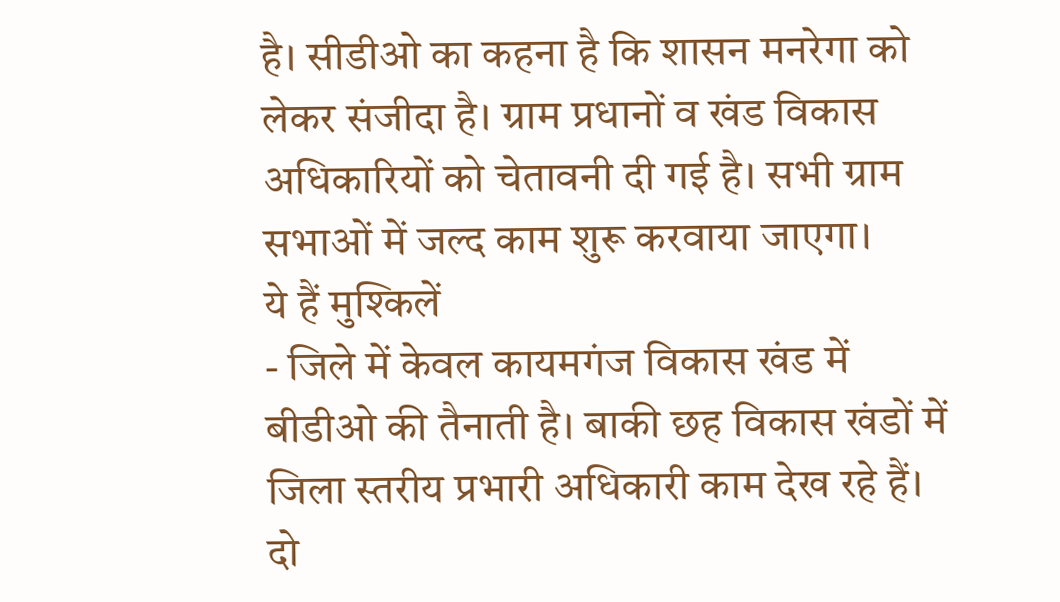है। सीडीओ का कहना है कि शासन मनरेगा को लेकर संजीदा है। ग्राम प्रधानों व खंड विकास अधिकारियों को चेतावनी दी गई है। सभी ग्राम सभाओं में जल्द काम शुरू करवाया जाएगा।
ये हैं मुश्किलें
- जिले में केवल कायमगंज विकास खंड में बीडीओ की तैनाती है। बाकी छह विकास खंडों में जिला स्तरीय प्रभारी अधिकारी काम देख रहे हैं। दो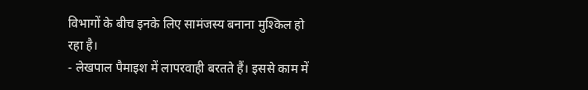विभागों के बीच इनके लिए सामंजस्य बनाना मुश्किल हो रहा है।
- लेखपाल पैमाइश में लापरवाही बरतते हैं। इससे काम में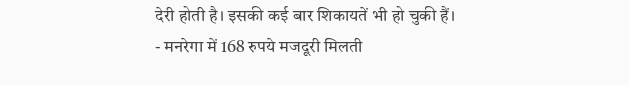देरी होती है। इसकी कई बार शिकायतें भी हो चुकी हैं।
- मनरेगा में 168 रुपये मजदूरी मिलती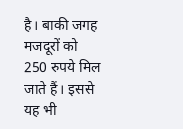है। बाकी जगह मजदूरों को 250 रुपये मिल जाते हैं। इससे यह भी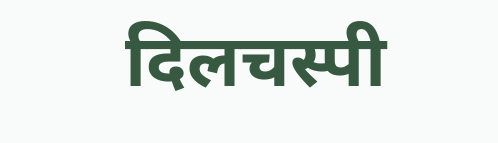दिलचस्पी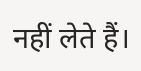नहीं लेते हैं।